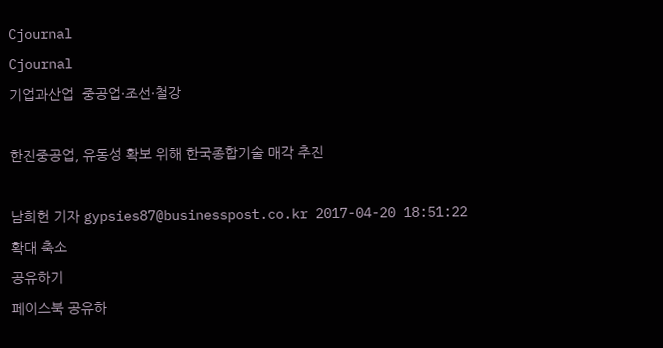Cjournal
Cjournal
기업과산업  중공업·조선·철강

한진중공업, 유동성 확보 위해 한국종합기술 매각 추진

남희헌 기자 gypsies87@businesspost.co.kr 2017-04-20 18:51:22
확대 축소
공유하기
페이스북 공유하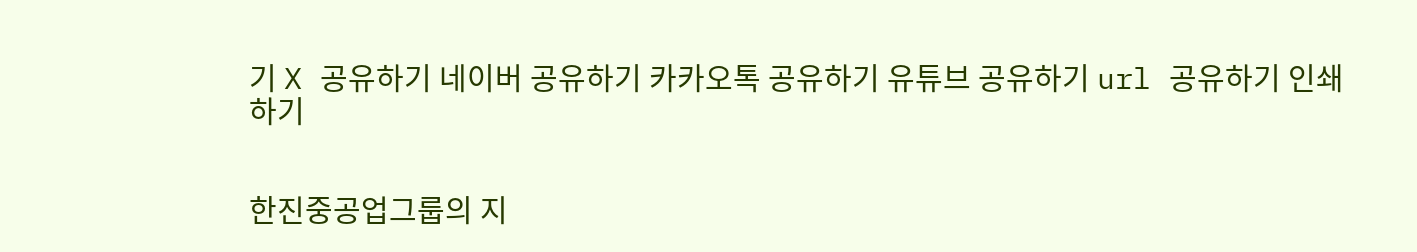기 X 공유하기 네이버 공유하기 카카오톡 공유하기 유튜브 공유하기 url 공유하기 인쇄하기


한진중공업그룹의 지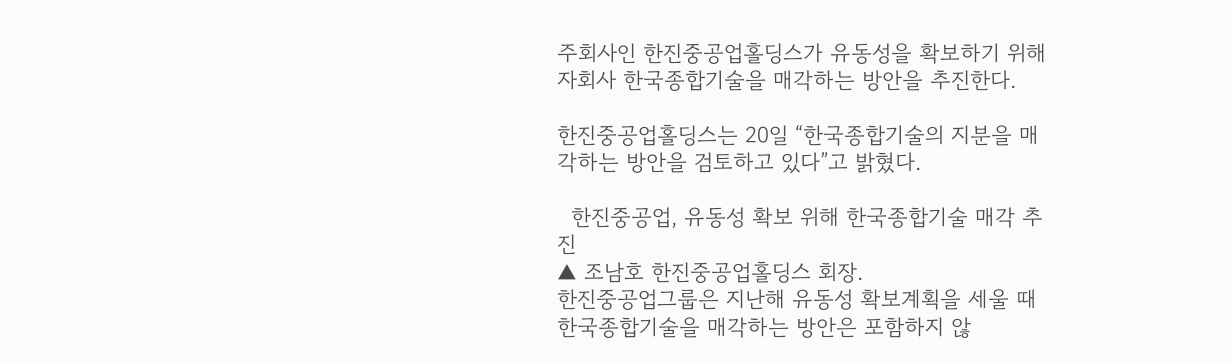주회사인 한진중공업홀딩스가 유동성을 확보하기 위해 자회사 한국종합기술을 매각하는 방안을 추진한다.

한진중공업홀딩스는 20일 “한국종합기술의 지분을 매각하는 방안을 검토하고 있다”고 밝혔다.

  한진중공업, 유동성 확보 위해 한국종합기술 매각 추진
▲ 조남호 한진중공업홀딩스 회장.
한진중공업그룹은 지난해 유동성 확보계획을 세울 때 한국종합기술을 매각하는 방안은 포함하지 않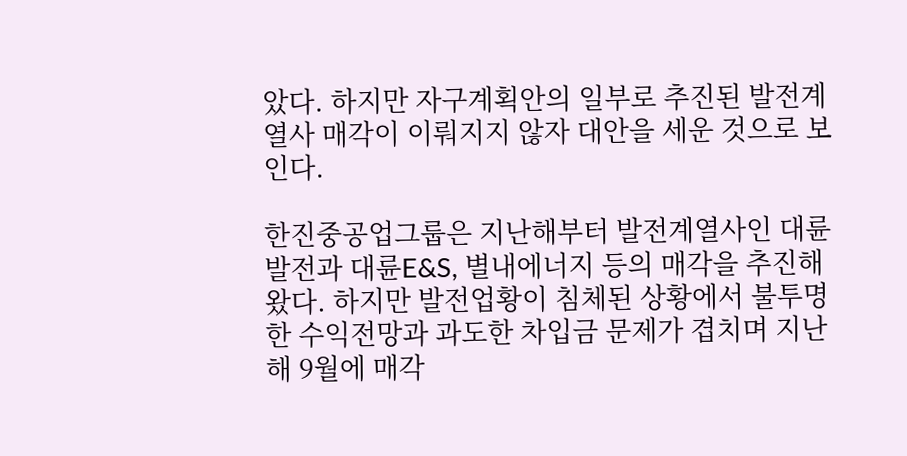았다. 하지만 자구계획안의 일부로 추진된 발전계열사 매각이 이뤄지지 않자 대안을 세운 것으로 보인다.

한진중공업그룹은 지난해부터 발전계열사인 대륜발전과 대륜E&S, 별내에너지 등의 매각을 추진해왔다. 하지만 발전업황이 침체된 상황에서 불투명한 수익전망과 과도한 차입금 문제가 겹치며 지난해 9월에 매각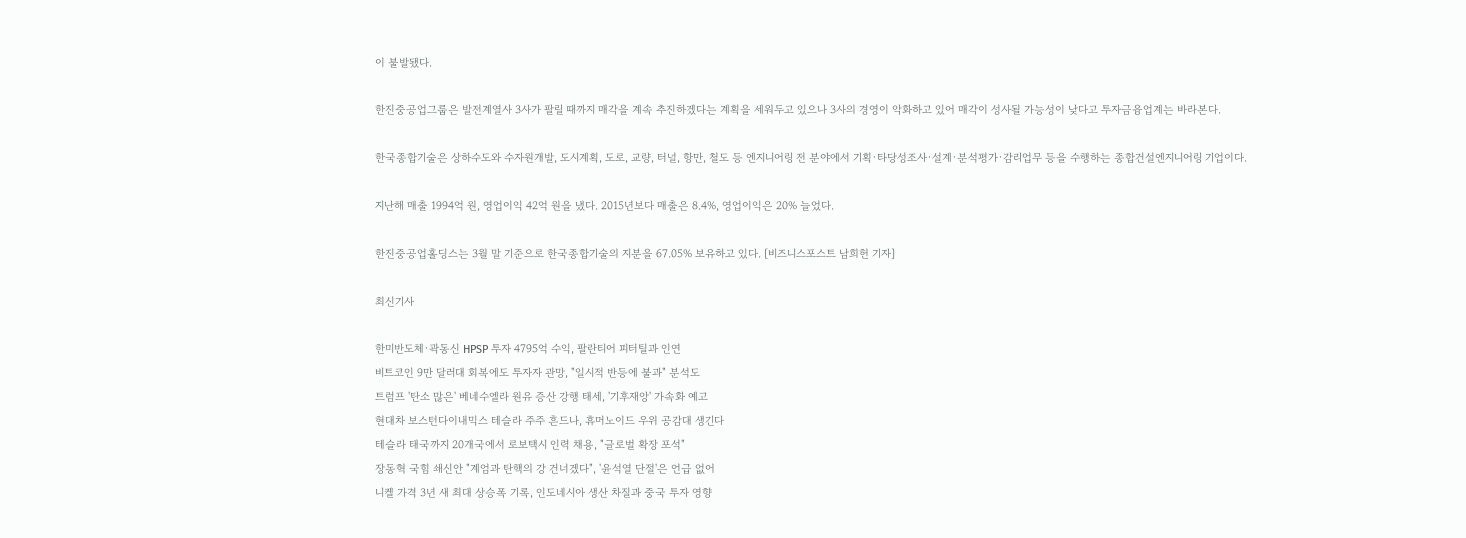이 불발됐다.

한진중공업그룹은 발전계열사 3사가 팔릴 때까지 매각을 계속 추진하겠다는 계획을 세워두고 있으나 3사의 경영이 악화하고 있어 매각이 성사될 가능성이 낮다고 투자금융업계는 바라본다.

한국종합기술은 상하수도와 수자원개발, 도시계획, 도로, 교량, 터널, 항만, 철도 등 엔지니어링 전 분야에서 기획·타당성조사·설계·분석평가·감리업무 등을 수행하는 종합건설엔지니어링 기업이다.

지난해 매출 1994억 원, 영업이익 42억 원을 냈다. 2015년보다 매출은 8.4%, 영업이익은 20% 늘었다.

한진중공업홀딩스는 3월 말 기준으로 한국종합기술의 지분을 67.05% 보유하고 있다. [비즈니스포스트 남희헌 기자]

최신기사

한미반도체·곽동신 HPSP 투자 4795억 수익, 팔란티어 피터틸과 인연
비트코인 9만 달러대 회복에도 투자자 관망, "일시적 반등에 불과" 분석도
트럼프 '탄소 많은' 베네수엘라 원유 증산 강행 태세, '기후재앙' 가속화 예고
현대차 보스턴다이내믹스 테슬라 주주 흔드나, 휴머노이드 우위 공감대 생긴다
테슬라 태국까지 20개국에서 로보택시 인력 채용, "글로벌 확장 포석"
장동혁 국힘 쇄신안 "계엄과 탄핵의 강 건너겠다", '윤석열 단절'은 언급 없어
니켈 가격 3년 새 최대 상승폭 기록, 인도네시아 생산 차질과 중국 투자 영향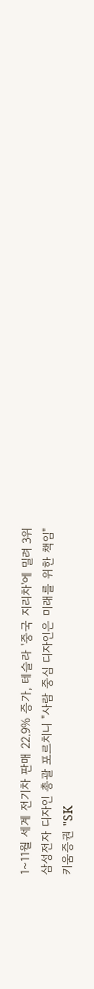1~11월 세계 전기차 판매 22.9% 증가, 테슬라 '중국 지리차'에 밀려 3위
삼성전자 디자인 총괄 포르치니 "사람 중심 디자인은 미래를 위한 책임"
키움증권 "SK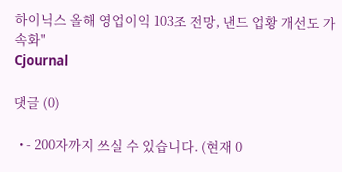하이닉스 올해 영업이익 103조 전망, 낸드 업황 개선도 가속화"
Cjournal

댓글 (0)

  • - 200자까지 쓰실 수 있습니다. (현재 0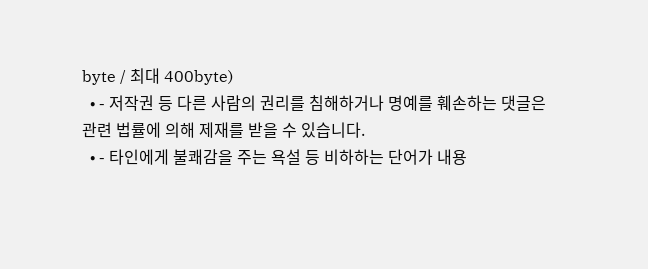byte / 최대 400byte)
  • - 저작권 등 다른 사람의 권리를 침해하거나 명예를 훼손하는 댓글은 관련 법률에 의해 제재를 받을 수 있습니다.
  • - 타인에게 불쾌감을 주는 욕설 등 비하하는 단어가 내용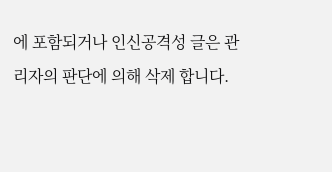에 포함되거나 인신공격성 글은 관리자의 판단에 의해 삭제 합니다.